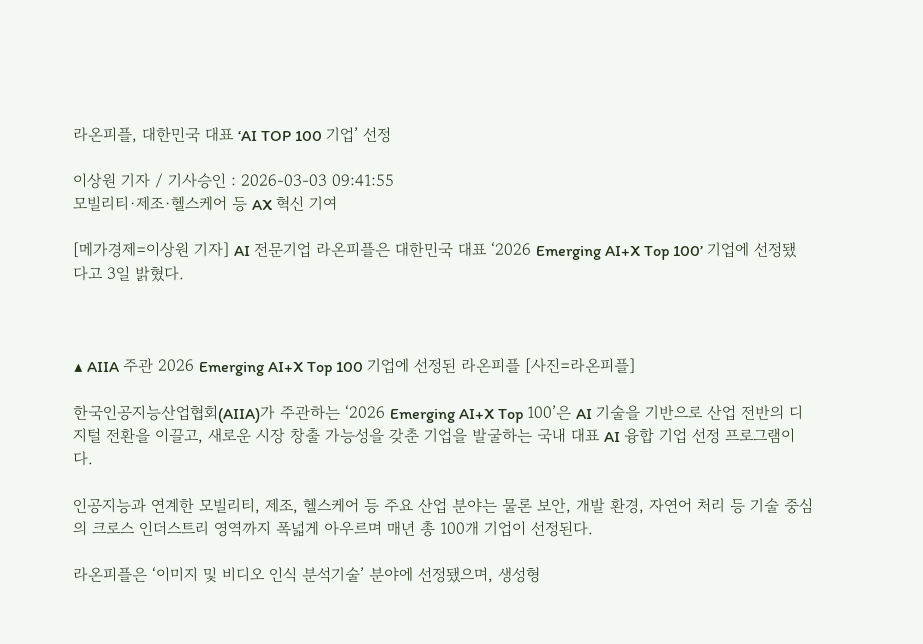라온피플, 대한민국 대표 ‘AI TOP 100 기업’ 선정

이상원 기자 / 기사승인 : 2026-03-03 09:41:55
모빌리티·제조·헬스케어 등 AX 혁신 기여

[메가경제=이상원 기자] AI 전문기업 라온피플은 대한민국 대표 ‘2026 Emerging AI+X Top 100’ 기업에 선정됐다고 3일 밝혔다.



▲ AIIA 주관 2026 Emerging AI+X Top 100 기업에 선정된 라온피플 [사진=라온피플]

한국인공지능산업협회(AIIA)가 주관하는 ‘2026 Emerging AI+X Top 100’은 AI 기술을 기반으로 산업 전반의 디지털 전환을 이끌고, 새로운 시장 창출 가능성을 갖춘 기업을 발굴하는 국내 대표 AI 융합 기업 선정 프로그램이다.

인공지능과 연계한 모빌리티, 제조, 헬스케어 등 주요 산업 분야는 물론 보안, 개발 환경, 자연어 처리 등 기술 중심의 크로스 인더스트리 영역까지 폭넓게 아우르며 매년 총 100개 기업이 선정된다.

라온피플은 ‘이미지 및 비디오 인식 분석기술’ 분야에 선정됐으며, 생성형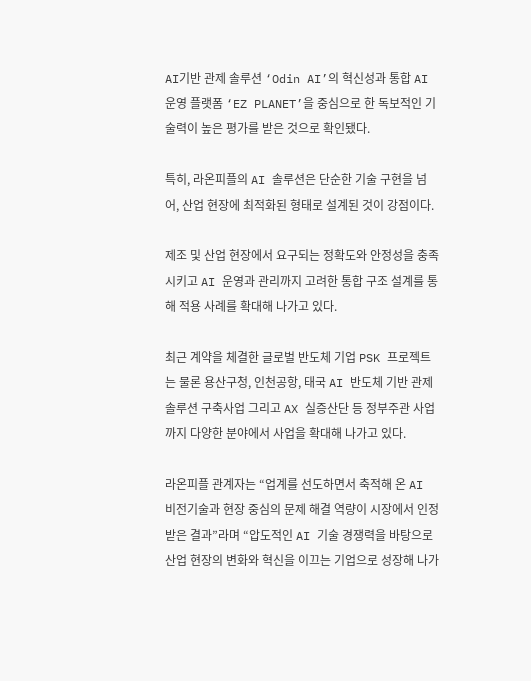AI기반 관제 솔루션 ‘Odin AI’의 혁신성과 통합 AI 운영 플랫폼 ‘EZ PLANET’을 중심으로 한 독보적인 기술력이 높은 평가를 받은 것으로 확인됐다.

특히, 라온피플의 AI 솔루션은 단순한 기술 구현을 넘어, 산업 현장에 최적화된 형태로 설계된 것이 강점이다.

제조 및 산업 현장에서 요구되는 정확도와 안정성을 충족시키고 AI 운영과 관리까지 고려한 통합 구조 설계를 통해 적용 사례를 확대해 나가고 있다.

최근 계약을 체결한 글로벌 반도체 기업 PSK 프로젝트는 물론 용산구청, 인천공항, 태국 AI 반도체 기반 관제솔루션 구축사업 그리고 AX 실증산단 등 정부주관 사업까지 다양한 분야에서 사업을 확대해 나가고 있다.

라온피플 관계자는 “업계를 선도하면서 축적해 온 AI 비전기술과 현장 중심의 문제 해결 역량이 시장에서 인정받은 결과”라며 “압도적인 AI 기술 경쟁력을 바탕으로 산업 현장의 변화와 혁신을 이끄는 기업으로 성장해 나가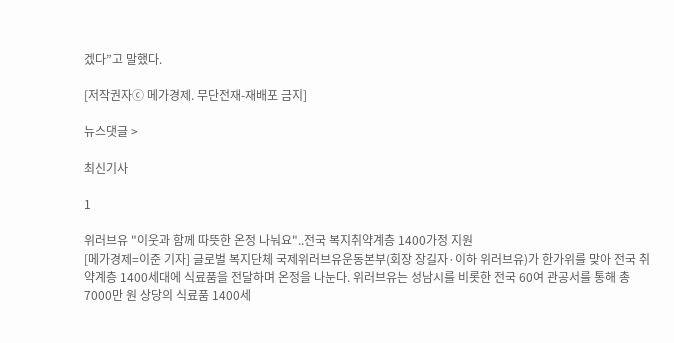겠다”고 말했다.

[저작권자ⓒ 메가경제. 무단전재-재배포 금지]

뉴스댓글 >

최신기사

1

위러브유 "이웃과 함께 따뜻한 온정 나눠요"..전국 복지취약계층 1400가정 지원
[메가경제=이준 기자] 글로벌 복지단체 국제위러브유운동본부(회장 장길자·이하 위러브유)가 한가위를 맞아 전국 취약계층 1400세대에 식료품을 전달하며 온정을 나눈다. 위러브유는 성남시를 비롯한 전국 60여 관공서를 통해 총 7000만 원 상당의 식료품 1400세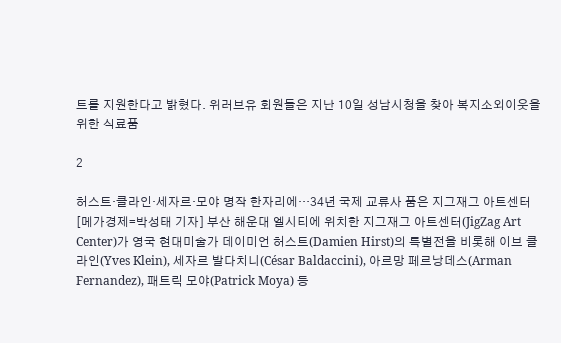트를 지원한다고 밝혔다. 위러브유 회원들은 지난 10일 성남시청을 찾아 복지소외이웃을 위한 식료품

2

허스트·클라인·세자르·모야 명작 한자리에…34년 국제 교류사 품은 지그재그 아트센터
[메가경제=박성태 기자] 부산 해운대 엘시티에 위치한 지그재그 아트센터(JigZag Art Center)가 영국 현대미술가 데이미언 허스트(Damien Hirst)의 특별전을 비롯해 이브 클라인(Yves Klein), 세자르 발다치니(César Baldaccini), 아르망 페르낭데스(Arman Fernandez), 패트릭 모야(Patrick Moya) 등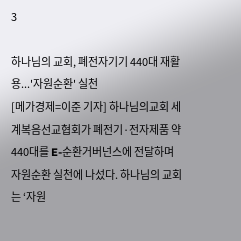3

하나님의 교회, 폐전자기기 440대 재활용...'자원순환' 실천
[메가경제=이준 기자] 하나님의교회 세계복음선교협회가 폐전기·전자제품 약 440대를 E-순환거버넌스에 전달하며 자원순환 실천에 나섰다. 하나님의 교회는 ‘자원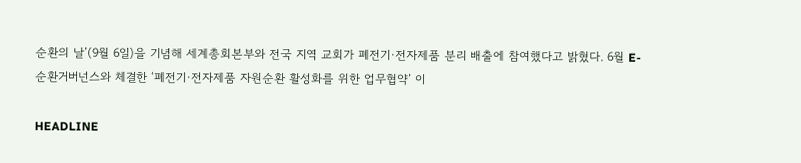순환의 날’(9월 6일)을 기념해 세계총회본부와 전국 지역 교회가 폐전기·전자제품 분리 배출에 참여했다고 밝혔다. 6월 E-순환거버넌스와 체결한 ‘폐전기·전자제품 자원순환 활성화를 위한 업무협약’ 이

HEADLINE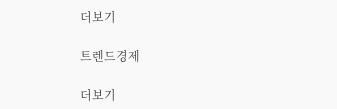더보기

트렌드경제

더보기